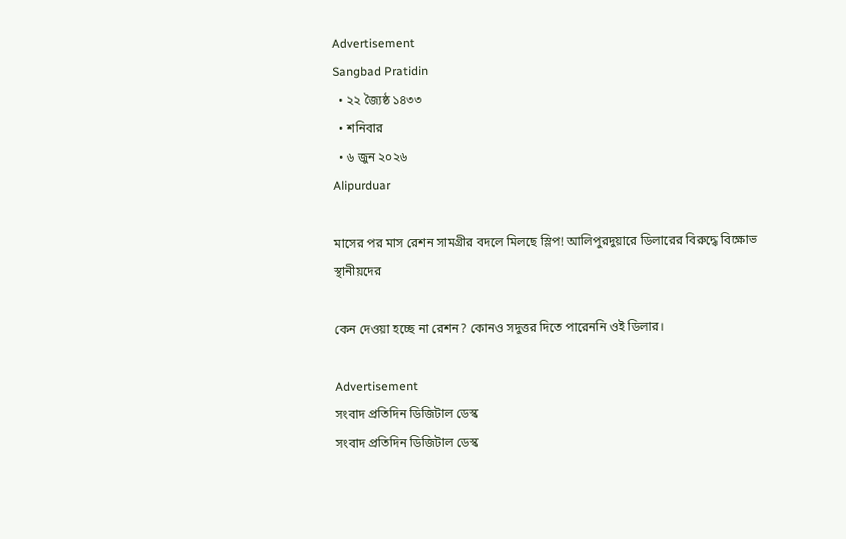Advertisement
Sangbad Pratidin
  • ২২ জ্যৈষ্ঠ ১৪৩৩
  • শনিবার
  • ৬ জুন ২০২৬
Alipurduar

মাসের পর মাস রেশন সামগ্রীর বদলে মিলছে স্লিপ! আলিপুরদুয়ারে ডিলারের বিরুদ্ধে বিক্ষোভ স্থানীয়দের

কেন দেওয়া হচ্ছে না রেশন? কোনও সদুত্তর দিতে পারেননি ওই ডিলার।

Advertisement
সংবাদ প্রতিদিন ডিজিটাল ডেস্ক
সংবাদ প্রতিদিন ডিজিটাল ডেস্ক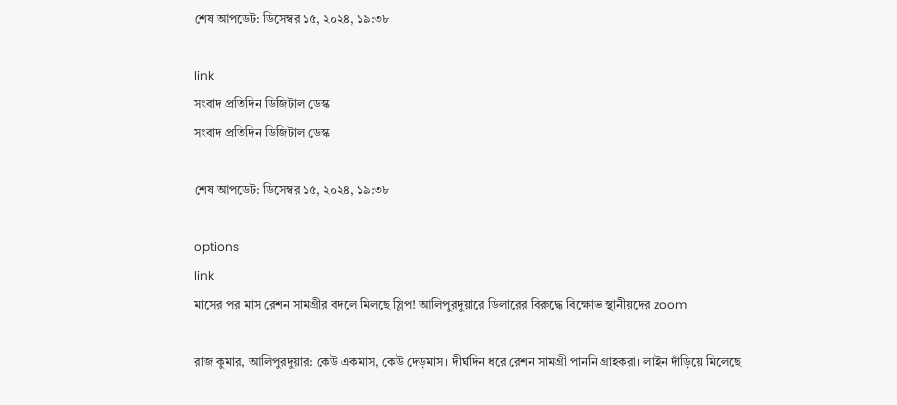শেষ আপডেট: ডিসেম্বর ১৫, ২০২৪, ১৯:৩৮

link
সংবাদ প্রতিদিন ডিজিটাল ডেস্ক
সংবাদ প্রতিদিন ডিজিটাল ডেস্ক

শেষ আপডেট: ডিসেম্বর ১৫, ২০২৪, ১৯:৩৮

options
link
মাসের পর মাস রেশন সামগ্রীর বদলে মিলছে স্লিপ! আলিপুরদুয়ারে ডিলারের বিরুদ্ধে বিক্ষোভ স্থানীয়দের zoom

রাজ কুমার, আলিপুরদুয়ার: কেউ একমাস, কেউ দেড়মাস। দীর্ঘদিন ধরে রেশন সামগ্রী পাননি গ্রাহকরা। লাইন দাঁড়িয়ে মিলেছে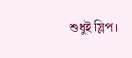শুধুই স্লিপ।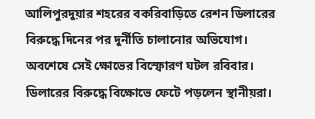আলিপুরদুয়ার শহরের বকরিবাড়িতে রেশন ডিলারের বিরুদ্ধে দিনের পর দুর্নীতি চালানোর অভিযোগ। অবশেষে সেই ক্ষোভের বিস্ফোরণ ঘটল রবিবার। ডিলারের বিরুদ্ধে বিক্ষোভে ফেটে পড়লেন স্থানীয়রা।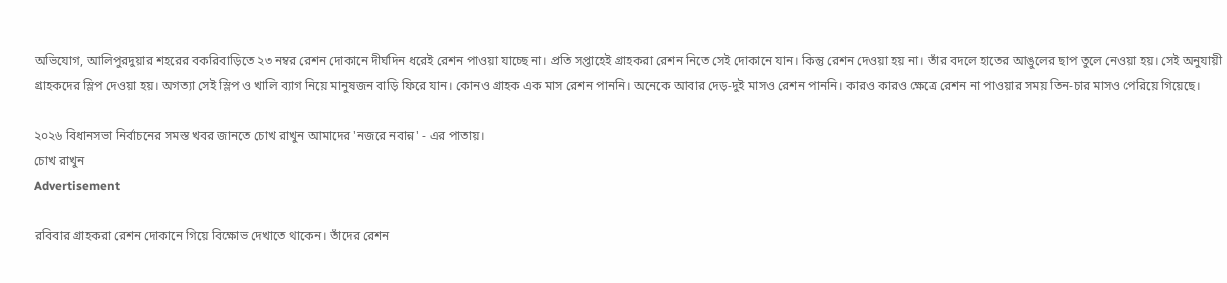অভিযোগ, আলিপুরদুয়ার শহরের বকরিবাড়িতে ২৩ নম্বর রেশন দোকানে দীর্ঘদিন ধরেই রেশন পাওয়া যাচ্ছে না। প্রতি সপ্তাহেই গ্রাহকরা রেশন নিতে সেই দোকানে যান। কিন্তু রেশন দেওয়া হয় না। তাঁর বদলে হাতের আঙুলের ছাপ তুলে নেওয়া হয়। সেই অনুযায়ী গ্রাহকদের স্লিপ দেওয়া হয়। অগত্যা সেই স্লিপ ও খালি ব্যাগ নিয়ে মানুষজন বাড়ি ফিরে যান। কোনও গ্রাহক এক মাস রেশন পাননি। অনেকে আবার দেড়-দুই মাসও রেশন পাননি। কারও কারও ক্ষেত্রে রেশন না পাওয়ার সময় তিন-চার মাসও পেরিয়ে গিয়েছে।

২০২৬ বিধানসভা নির্বাচনের সমস্ত খবর জানতে চোখ রাখুন আমাদের 'নজরে নবান্ন' - এর পাতায়।
চোখ রাখুন
Advertisement

রবিবার গ্রাহকরা রেশন দোকানে গিয়ে বিক্ষোভ দেখাতে থাকেন। তাঁদের রেশন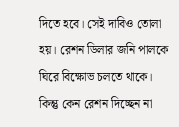দিতে হবে। সেই দাবিও তোলা হয়। রেশন ডিলার জনি পালকে ঘিরে বিক্ষোভ চলতে থাকে। কিন্তু কেন রেশন দিচ্ছেন না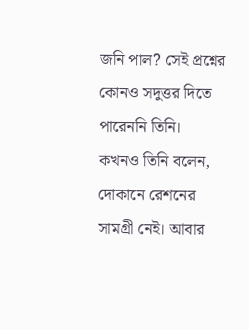জনি পাল? সেই প্রশ্নের কোনও সদুত্তর দিতে পারেননি তিনি। কখনও তিনি বলেন, দোকানে রেশনের সামগ্রী নেই। আবার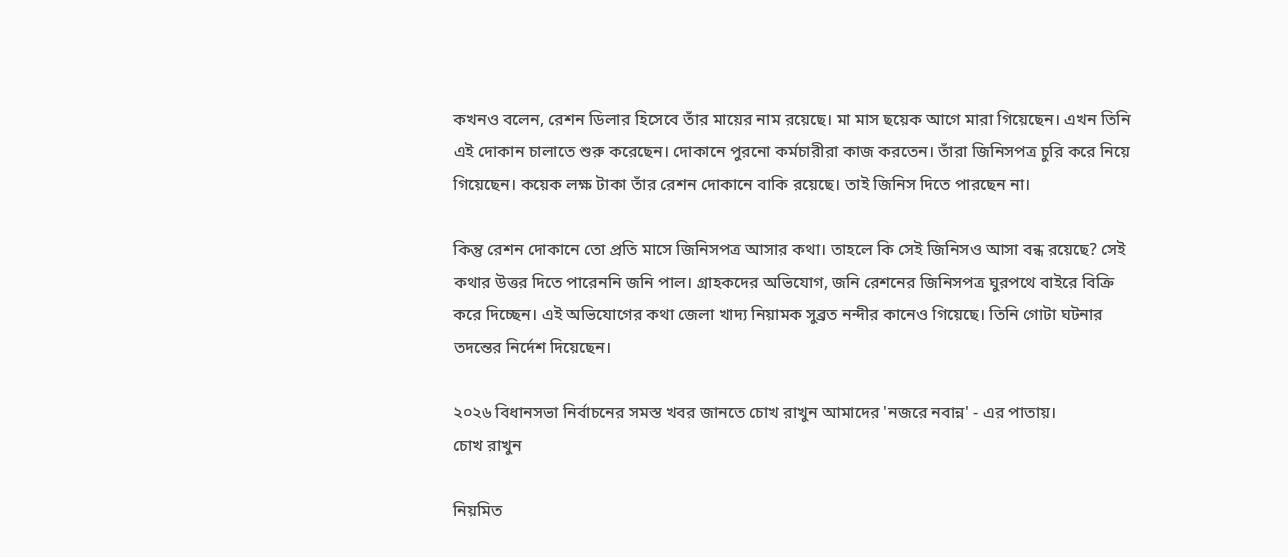কখনও বলেন, রেশন ডিলার হিসেবে তাঁর মায়ের নাম রয়েছে। মা মাস ছয়েক আগে মারা গিয়েছেন। এখন তিনি এই দোকান চালাতে শুরু করেছেন। দোকানে পুরনো কর্মচারীরা কাজ করতেন। তাঁরা জিনিসপত্র চুরি করে নিয়ে গিয়েছেন। কয়েক লক্ষ টাকা তাঁর রেশন দোকানে বাকি রয়েছে। তাই জিনিস দিতে পারছেন না।

কিন্তু রেশন দোকানে তো প্রতি মাসে জিনিসপত্র আসার কথা। তাহলে কি সেই জিনিসও আসা বন্ধ রয়েছে? সেই কথার উত্তর দিতে পারেননি জনি পাল। গ্রাহকদের অভিযোগ, জনি রেশনের জিনিসপত্র ঘুরপথে বাইরে বিক্রি করে দিচ্ছেন। এই অভিযোগের কথা জেলা খাদ্য নিয়ামক সুব্রত নন্দীর কানেও গিয়েছে। তিনি গোটা ঘটনার তদন্তের নির্দেশ দিয়েছেন।

২০২৬ বিধানসভা নির্বাচনের সমস্ত খবর জানতে চোখ রাখুন আমাদের 'নজরে নবান্ন' - এর পাতায়।
চোখ রাখুন

নিয়মিত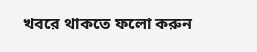খবরে থাকতে ফলো করুন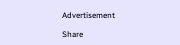Advertisement

Share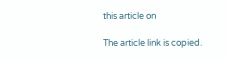this article on

The article link is copied.